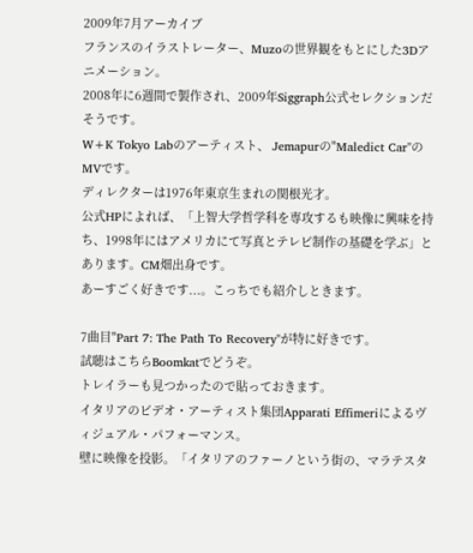2009年7月アーカイブ
フランスのイラストレーター、Muzoの世界観をもとにした3Dアニメーション。
2008年に6週間で製作され、2009年Siggraph公式セレクションだそうです。
W+K Tokyo Labのアーティスト、 Jemapurの"Maledict Car"のMVです。
ディレクターは1976年東京生まれの関根光才。
公式HPによれば、「上智大学哲学科を専攻するも映像に興味を持ち、1998年にはアメリカにて写真とテレビ制作の基礎を学ぶ」とあります。CM畑出身です。
あーすごく好きです...。こっちでも紹介しときます。

7曲目"Part 7: The Path To Recovery"が特に好きです。
試聴はこちらBoomkatでどうぞ。
トレイラーも見つかったので貼っておきます。
イタリアのビデオ・アーティスト集団Apparati Effimeriによるヴィジュアル・パフォーマンス。
壁に映像を投影。「イタリアのファーノという街の、マラテスタ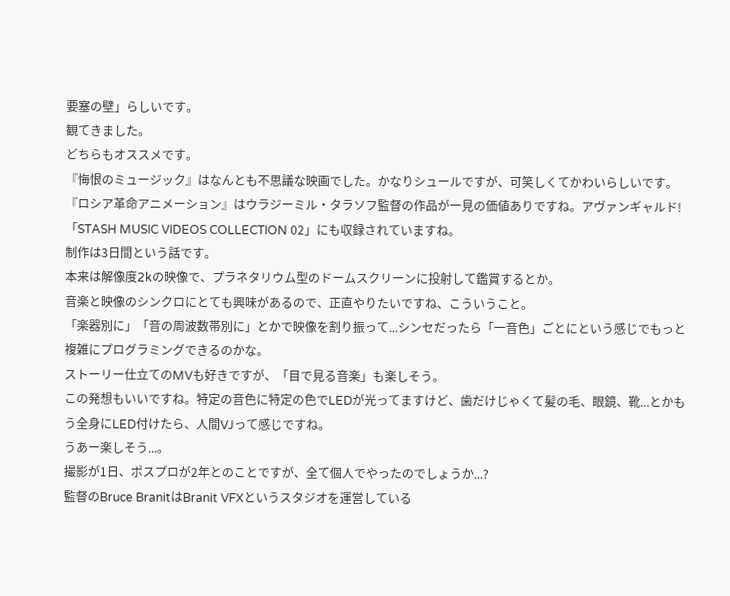要塞の壁」らしいです。
観てきました。
どちらもオススメです。
『悔恨のミュージック』はなんとも不思議な映画でした。かなりシュールですが、可笑しくてかわいらしいです。
『ロシア革命アニメーション』はウラジーミル・タラソフ監督の作品が一見の価値ありですね。アヴァンギャルド!
「STASH MUSIC VIDEOS COLLECTION 02」にも収録されていますね。
制作は3日間という話です。
本来は解像度2kの映像で、プラネタリウム型のドームスクリーンに投射して鑑賞するとか。
音楽と映像のシンクロにとても興味があるので、正直やりたいですね、こういうこと。
「楽器別に」「音の周波数帯別に」とかで映像を割り振って...シンセだったら「一音色」ごとにという感じでもっと複雑にプログラミングできるのかな。
ストーリー仕立てのMVも好きですが、「目で見る音楽」も楽しそう。
この発想もいいですね。特定の音色に特定の色でLEDが光ってますけど、歯だけじゃくて髪の毛、眼鏡、靴...とかもう全身にLED付けたら、人間VJって感じですね。
うあー楽しそう...。
撮影が1日、ポスプロが2年とのことですが、全て個人でやったのでしょうか...?
監督のBruce BranitはBranit VFXというスタジオを運営している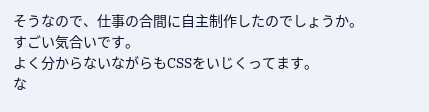そうなので、仕事の合間に自主制作したのでしょうか。
すごい気合いです。
よく分からないながらもCSSをいじくってます。
な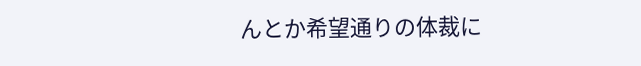んとか希望通りの体裁に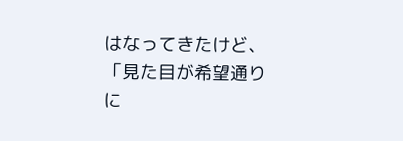はなってきたけど、
「見た目が希望通りに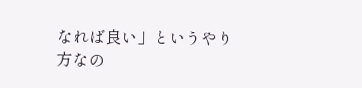なれば良い」というやり方なの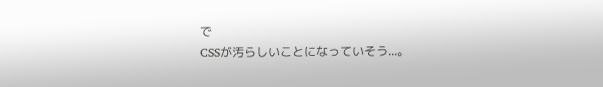で
CSSが汚らしいことになっていそう...。